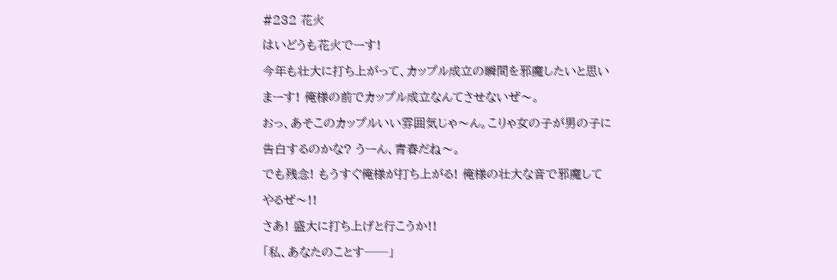#232 花火
はいどうも花火でーす!
今年も壮大に打ち上がって、カップル成立の瞬間を邪魔したいと思いまーす! 俺様の前でカップル成立なんてさせないぜ〜。
おっ、あそこのカップルいい雰囲気じゃ〜ん。こりゃ女の子が男の子に告白するのかな? うーん、青春だね〜。
でも残念! もうすぐ俺様が打ち上がる! 俺様の壮大な音で邪魔してやるぜ〜!!
さあ! 盛大に打ち上げと行こうか!!
「私、あなたのことす──」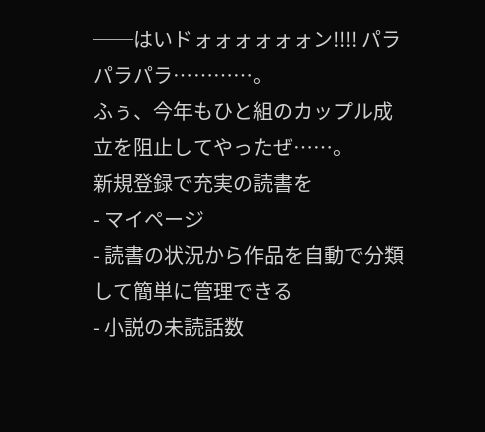──はいドォォォォォォン!!!! パラパラパラ…………。
ふぅ、今年もひと組のカップル成立を阻止してやったぜ……。
新規登録で充実の読書を
- マイページ
- 読書の状況から作品を自動で分類して簡単に管理できる
- 小説の未読話数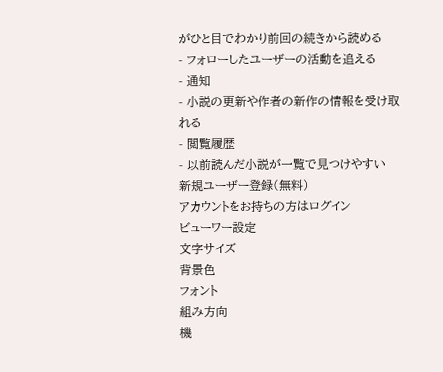がひと目でわかり前回の続きから読める
- フォローしたユーザーの活動を追える
- 通知
- 小説の更新や作者の新作の情報を受け取れる
- 閲覧履歴
- 以前読んだ小説が一覧で見つけやすい
新規ユーザー登録(無料)
アカウントをお持ちの方はログイン
ビューワー設定
文字サイズ
背景色
フォント
組み方向
機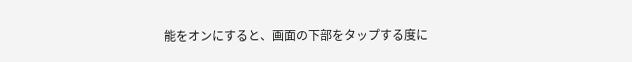能をオンにすると、画面の下部をタップする度に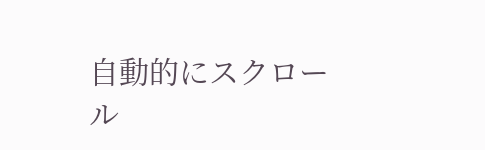自動的にスクロール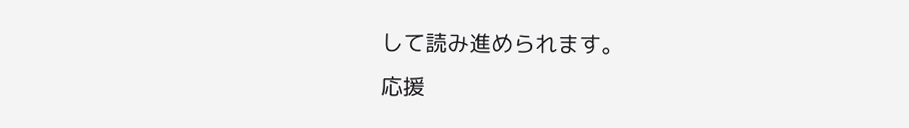して読み進められます。
応援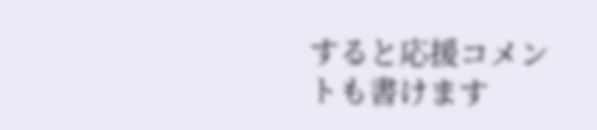すると応援コメントも書けます